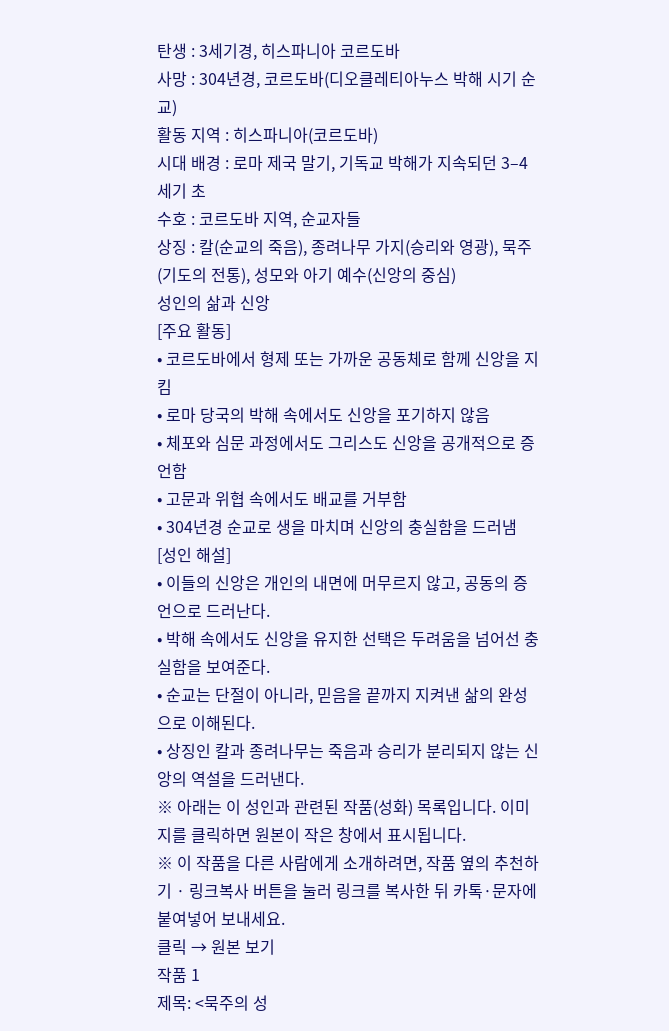탄생 : 3세기경, 히스파니아 코르도바
사망 : 304년경, 코르도바(디오클레티아누스 박해 시기 순교)
활동 지역 : 히스파니아(코르도바)
시대 배경 : 로마 제국 말기, 기독교 박해가 지속되던 3–4세기 초
수호 : 코르도바 지역, 순교자들
상징 : 칼(순교의 죽음), 종려나무 가지(승리와 영광), 묵주(기도의 전통), 성모와 아기 예수(신앙의 중심)
성인의 삶과 신앙
[주요 활동]
• 코르도바에서 형제 또는 가까운 공동체로 함께 신앙을 지킴
• 로마 당국의 박해 속에서도 신앙을 포기하지 않음
• 체포와 심문 과정에서도 그리스도 신앙을 공개적으로 증언함
• 고문과 위협 속에서도 배교를 거부함
• 304년경 순교로 생을 마치며 신앙의 충실함을 드러냄
[성인 해설]
• 이들의 신앙은 개인의 내면에 머무르지 않고, 공동의 증언으로 드러난다.
• 박해 속에서도 신앙을 유지한 선택은 두려움을 넘어선 충실함을 보여준다.
• 순교는 단절이 아니라, 믿음을 끝까지 지켜낸 삶의 완성으로 이해된다.
• 상징인 칼과 종려나무는 죽음과 승리가 분리되지 않는 신앙의 역설을 드러낸다.
※ 아래는 이 성인과 관련된 작품(성화) 목록입니다. 이미지를 클릭하면 원본이 작은 창에서 표시됩니다.
※ 이 작품을 다른 사람에게 소개하려면, 작품 옆의 추천하기 · 링크복사 버튼을 눌러 링크를 복사한 뒤 카톡·문자에 붙여넣어 보내세요.
클릭 → 원본 보기
작품 1
제목: <묵주의 성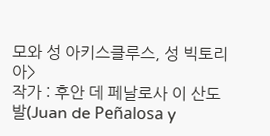모와 성 아키스클루스, 성 빅토리아>
작가 : 후안 데 페날로사 이 산도발(Juan de Peñalosa y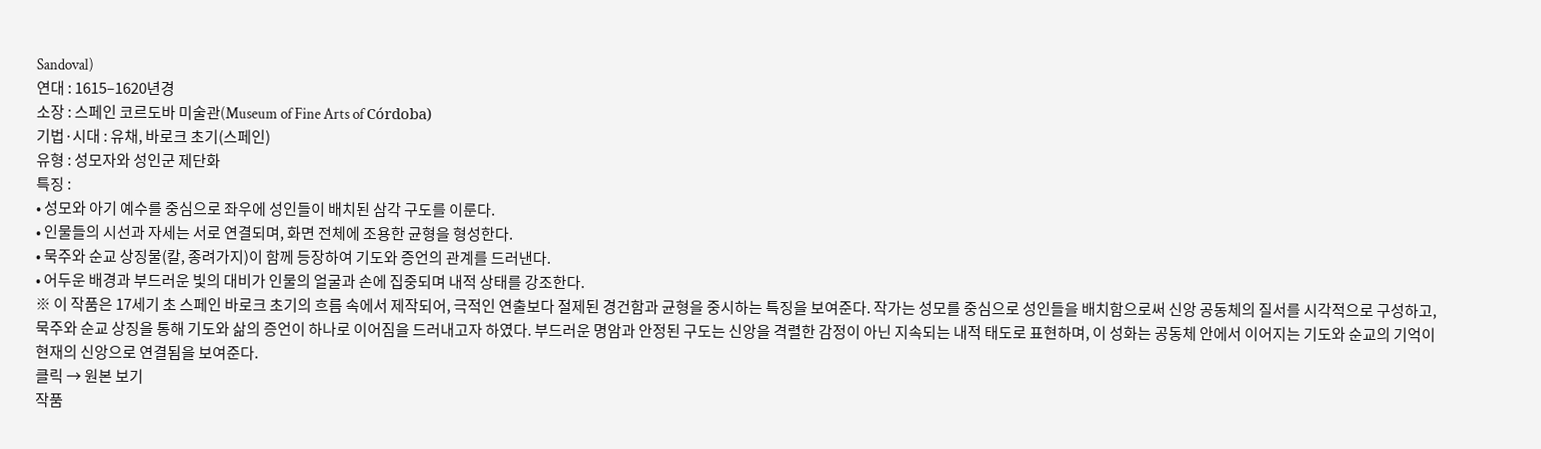Sandoval)
연대 : 1615–1620년경
소장 : 스페인 코르도바 미술관(Museum of Fine Arts of Córdoba)
기법·시대 : 유채, 바로크 초기(스페인)
유형 : 성모자와 성인군 제단화
특징 :
• 성모와 아기 예수를 중심으로 좌우에 성인들이 배치된 삼각 구도를 이룬다.
• 인물들의 시선과 자세는 서로 연결되며, 화면 전체에 조용한 균형을 형성한다.
• 묵주와 순교 상징물(칼, 종려가지)이 함께 등장하여 기도와 증언의 관계를 드러낸다.
• 어두운 배경과 부드러운 빛의 대비가 인물의 얼굴과 손에 집중되며 내적 상태를 강조한다.
※ 이 작품은 17세기 초 스페인 바로크 초기의 흐름 속에서 제작되어, 극적인 연출보다 절제된 경건함과 균형을 중시하는 특징을 보여준다. 작가는 성모를 중심으로 성인들을 배치함으로써 신앙 공동체의 질서를 시각적으로 구성하고, 묵주와 순교 상징을 통해 기도와 삶의 증언이 하나로 이어짐을 드러내고자 하였다. 부드러운 명암과 안정된 구도는 신앙을 격렬한 감정이 아닌 지속되는 내적 태도로 표현하며, 이 성화는 공동체 안에서 이어지는 기도와 순교의 기억이 현재의 신앙으로 연결됨을 보여준다.
클릭 → 원본 보기
작품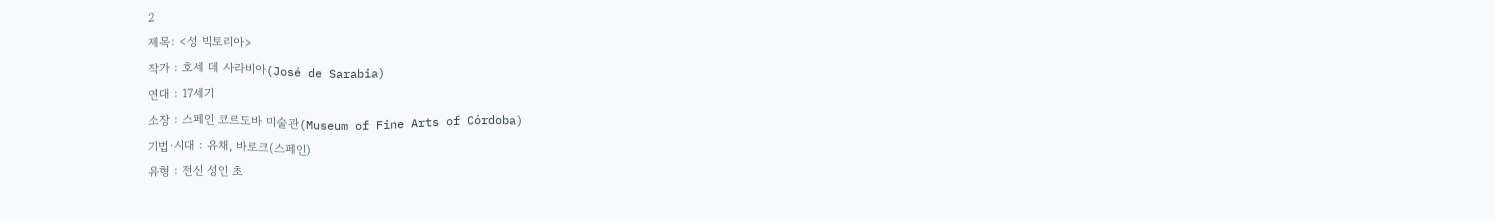2
제목: <성 빅토리아>
작가 : 호세 데 사라비아(José de Sarabia)
연대 : 17세기
소장 : 스페인 코르도바 미술관(Museum of Fine Arts of Córdoba)
기법·시대 : 유채, 바로크(스페인)
유형 : 전신 성인 초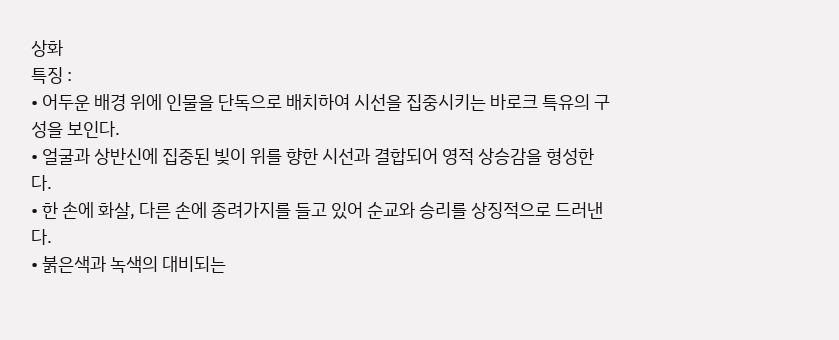상화
특징 :
• 어두운 배경 위에 인물을 단독으로 배치하여 시선을 집중시키는 바로크 특유의 구성을 보인다.
• 얼굴과 상반신에 집중된 빛이 위를 향한 시선과 결합되어 영적 상승감을 형성한다.
• 한 손에 화살, 다른 손에 종려가지를 들고 있어 순교와 승리를 상징적으로 드러낸다.
• 붉은색과 녹색의 대비되는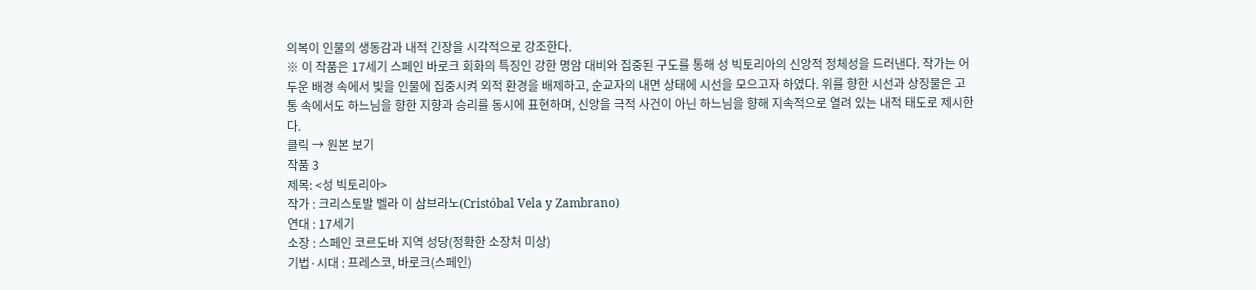의복이 인물의 생동감과 내적 긴장을 시각적으로 강조한다.
※ 이 작품은 17세기 스페인 바로크 회화의 특징인 강한 명암 대비와 집중된 구도를 통해 성 빅토리아의 신앙적 정체성을 드러낸다. 작가는 어두운 배경 속에서 빛을 인물에 집중시켜 외적 환경을 배제하고, 순교자의 내면 상태에 시선을 모으고자 하였다. 위를 향한 시선과 상징물은 고통 속에서도 하느님을 향한 지향과 승리를 동시에 표현하며, 신앙을 극적 사건이 아닌 하느님을 향해 지속적으로 열려 있는 내적 태도로 제시한다.
클릭 → 원본 보기
작품 3
제목: <성 빅토리아>
작가 : 크리스토발 벨라 이 삼브라노(Cristóbal Vela y Zambrano)
연대 : 17세기
소장 : 스페인 코르도바 지역 성당(정확한 소장처 미상)
기법·시대 : 프레스코, 바로크(스페인)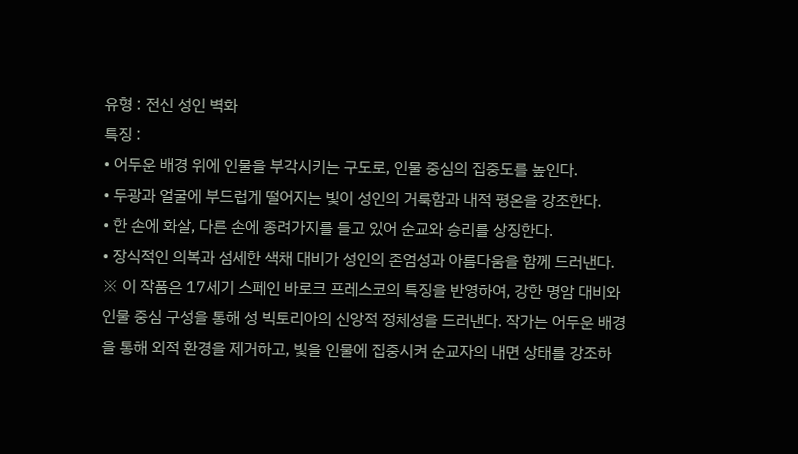유형 : 전신 성인 벽화
특징 :
• 어두운 배경 위에 인물을 부각시키는 구도로, 인물 중심의 집중도를 높인다.
• 두광과 얼굴에 부드럽게 떨어지는 빛이 성인의 거룩함과 내적 평온을 강조한다.
• 한 손에 화살, 다른 손에 종려가지를 들고 있어 순교와 승리를 상징한다.
• 장식적인 의복과 섬세한 색채 대비가 성인의 존엄성과 아름다움을 함께 드러낸다.
※ 이 작품은 17세기 스페인 바로크 프레스코의 특징을 반영하여, 강한 명암 대비와 인물 중심 구성을 통해 성 빅토리아의 신앙적 정체성을 드러낸다. 작가는 어두운 배경을 통해 외적 환경을 제거하고, 빛을 인물에 집중시켜 순교자의 내면 상태를 강조하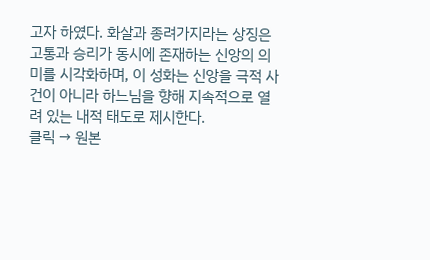고자 하였다. 화살과 종려가지라는 상징은 고통과 승리가 동시에 존재하는 신앙의 의미를 시각화하며, 이 성화는 신앙을 극적 사건이 아니라 하느님을 향해 지속적으로 열려 있는 내적 태도로 제시한다.
클릭 → 원본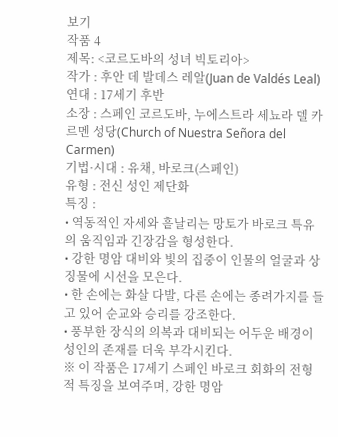보기
작품 4
제목: <코르도바의 성녀 빅토리아>
작가 : 후안 데 발데스 레알(Juan de Valdés Leal)
연대 : 17세기 후반
소장 : 스페인 코르도바, 누에스트라 세뇨라 델 카르멘 성당(Church of Nuestra Señora del Carmen)
기법·시대 : 유채, 바로크(스페인)
유형 : 전신 성인 제단화
특징 :
• 역동적인 자세와 흩날리는 망토가 바로크 특유의 움직임과 긴장감을 형성한다.
• 강한 명암 대비와 빛의 집중이 인물의 얼굴과 상징물에 시선을 모은다.
• 한 손에는 화살 다발, 다른 손에는 종려가지를 들고 있어 순교와 승리를 강조한다.
• 풍부한 장식의 의복과 대비되는 어두운 배경이 성인의 존재를 더욱 부각시킨다.
※ 이 작품은 17세기 스페인 바로크 회화의 전형적 특징을 보여주며, 강한 명암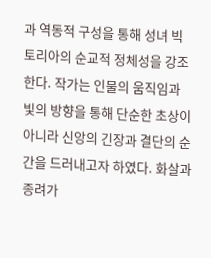과 역동적 구성을 통해 성녀 빅토리아의 순교적 정체성을 강조한다. 작가는 인물의 움직임과 빛의 방향을 통해 단순한 초상이 아니라 신앙의 긴장과 결단의 순간을 드러내고자 하였다. 화살과 종려가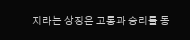지라는 상징은 고통과 승리를 동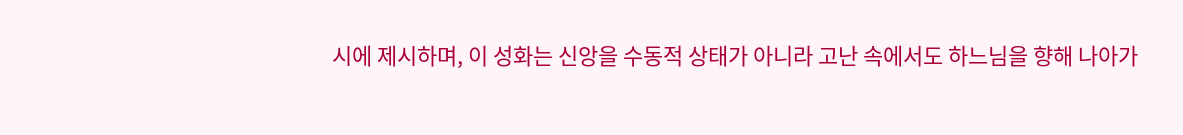시에 제시하며, 이 성화는 신앙을 수동적 상태가 아니라 고난 속에서도 하느님을 향해 나아가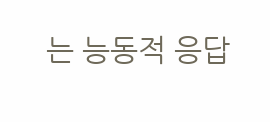는 능동적 응답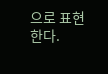으로 표현한다.